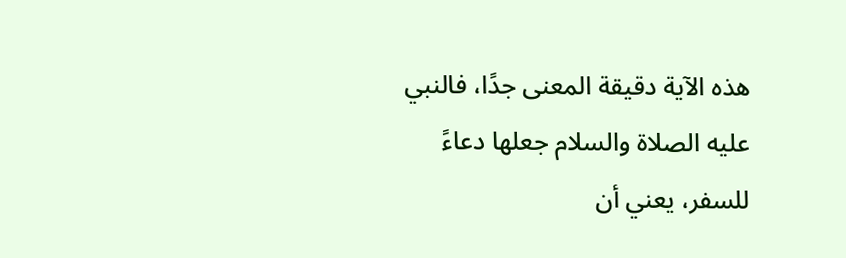هذه الآية دقيقة المعنى جدًا، فالنبي عليه الصلاة والسلام جعلها دعاءً للسفر، يعني أن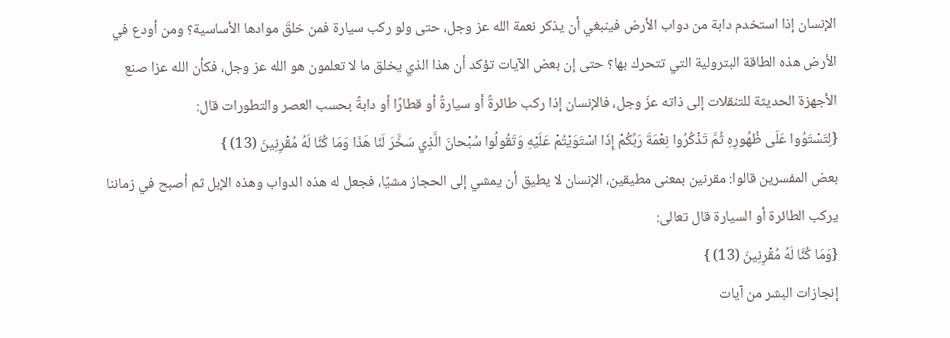الإنسان إذا استخدم دابة من دواب الأرض فينبغي أن يذكر نعمة الله عز وجل، حتى ولو ركب سيارة فمن خلقَ موادها الأساسية؟ ومن أودع في الأرض هذه الطاقة البترولية التي تتحرك بها؟ حتى إن بعض الآيات تؤكد أن هذا الذي يخلق ما لا تعلمون هو الله عز وجل، فكأن الله عزا صنع الأجهزة الحديثة للتنقلات إلى ذاته عزّ وجل، فالإنسان إذا ركب طائرةً أو سيارةً أو قطارًا أو دابةً بحسب العصر والتطورات قال:
{لِتَسْتَوُوا عَلَى ظُهُورِهِ ثُمَّ تَذْكُرُوا نِعْمَةَ رَبِّكُمْ إِذَا اسْتَوَيْتُمْ عَلَيْهِ وَتَقُولُوا سُبْحانَ الَّذِي سَخَّرَ لَنَا هَذَا وَمَا كُنَّا لَهُ مُقْرِنِينَ (13) }
بعض المفسرين قالوا: مقرنين بمعنى مطيقين، الإنسان لا يطيق أن يمشي إلى الحجاز مشيًا، فجعل له هذه الدواب وهذه الإبل ثم أصبح في زماننا يركب الطائرة أو السيارة قال تعالى:
{وَمَا كُنَّا لَهُ مُقْرِنِينَ (13) }
إنجازات البشر من آيات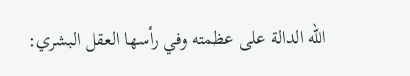الله الدالة على عظمته وفي رأسها العقل البشري: